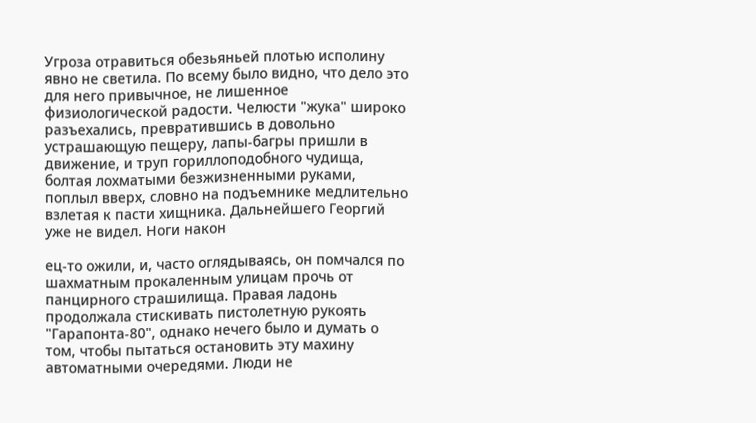Угроза отравиться обезьяньей плотью исполину явно не светила. По всему было видно, что дело это для него привычное, не лишенное физиологической радости. Челюсти "жука" широко разъехались, превратившись в довольно устрашающую пещеру, лапы-багры пришли в движение, и труп гориллоподобного чудища, болтая лохматыми безжизненными руками, поплыл вверх, словно на подъемнике медлительно взлетая к пасти хищника. Дальнейшего Георгий уже не видел. Ноги након

ец-то ожили, и, часто оглядываясь, он помчался по шахматным прокаленным улицам прочь от панцирного страшилища. Правая ладонь продолжала стискивать пистолетную рукоять "Гарапонта-80", однако нечего было и думать о том, чтобы пытаться остановить эту махину автоматными очередями. Люди не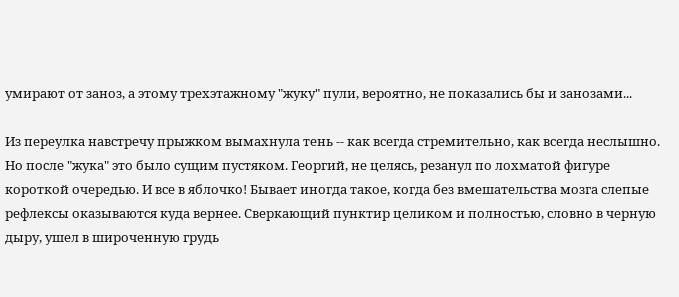умирают от заноз, а этому трехэтажному "жуку" пули, вероятно, не показались бы и занозами...

Из переулка навстречу прыжком вымахнула тень -- как всегда стремительно, как всегда неслышно. Но после "жука" это было сущим пустяком. Георгий, не целясь, резанул по лохматой фигуре короткой очередью. И все в яблочко! Бывает иногда такое, когда без вмешательства мозга слепые рефлексы оказываются куда вернее. Сверкающий пунктир целиком и полностью, словно в черную дыру, ушел в широченную грудь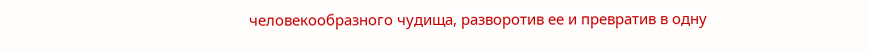человекообразного чудища, разворотив ее и превратив в одну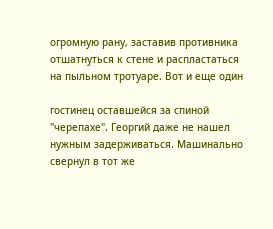огромную рану, заставив противника отшатнуться к стене и распластаться на пыльном тротуаре. Вот и еще один

гостинец оставшейся за спиной "черепахе". Георгий даже не нашел нужным задерживаться. Машинально свернул в тот же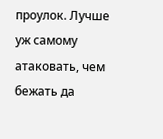проулок. Лучше уж самому атаковать, чем бежать да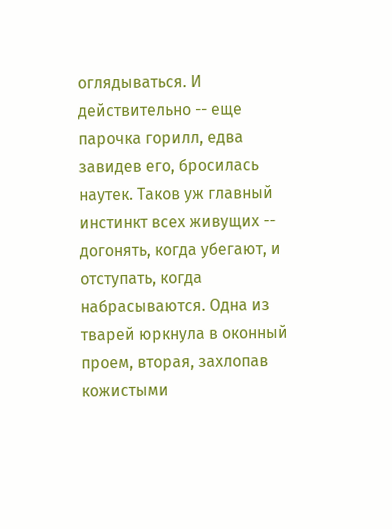оглядываться. И действительно -- еще парочка горилл, едва завидев его, бросилась наутек. Таков уж главный инстинкт всех живущих -- догонять, когда убегают, и отступать, когда набрасываются. Одна из тварей юркнула в оконный проем, вторая, захлопав кожистыми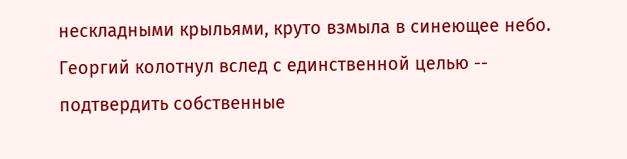нескладными крыльями, круто взмыла в синеющее небо. Георгий колотнул вслед с единственной целью -- подтвердить собственные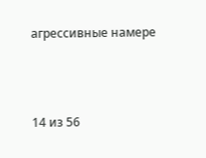агрессивные намере



14 из 56